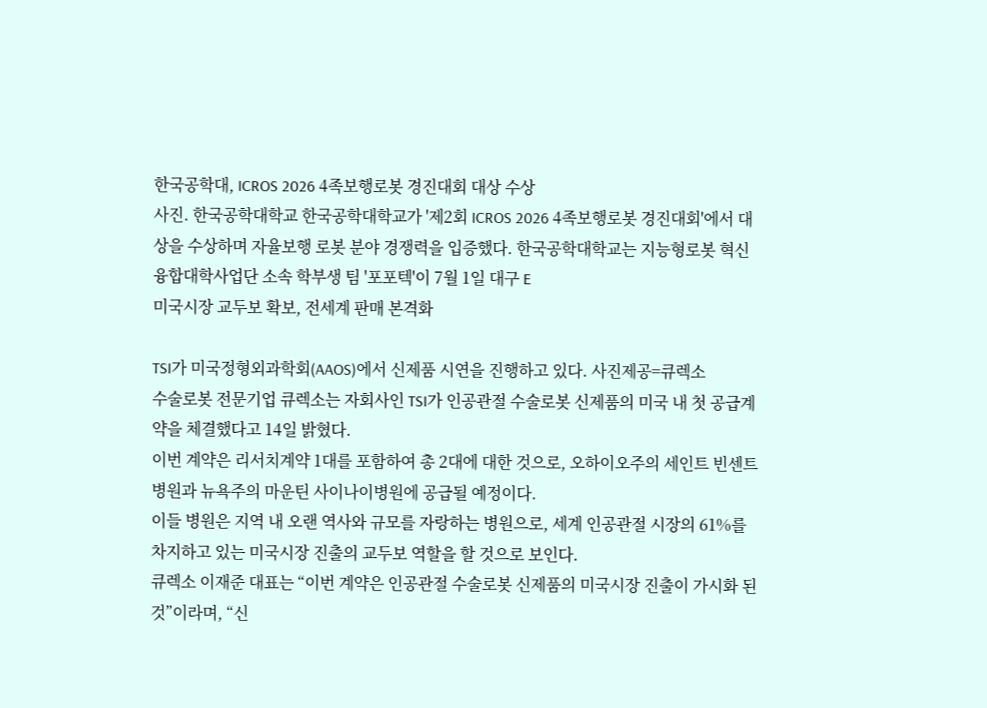한국공학대, ICROS 2026 4족보행로봇 경진대회 대상 수상
사진. 한국공학대학교 한국공학대학교가 '제2회 ICROS 2026 4족보행로봇 경진대회'에서 대상을 수상하며 자율보행 로봇 분야 경쟁력을 입증했다. 한국공학대학교는 지능형로봇 혁신융합대학사업단 소속 학부생 팀 '포포텍'이 7월 1일 대구 E
미국시장 교두보 확보, 전세계 판매 본격화

TSI가 미국정형외과학회(AAOS)에서 신제품 시연을 진행하고 있다. 사진제공=큐렉소
수술로봇 전문기업 큐렉소는 자회사인 TSI가 인공관절 수술로봇 신제품의 미국 내 첫 공급계약을 체결했다고 14일 밝혔다.
이번 계약은 리서치계약 1대를 포함하여 총 2대에 대한 것으로, 오하이오주의 세인트 빈센트병원과 뉴욕주의 마운틴 사이나이병원에 공급될 예정이다.
이들 병원은 지역 내 오랜 역사와 규모를 자랑하는 병원으로, 세계 인공관절 시장의 61%를 차지하고 있는 미국시장 진출의 교두보 역할을 할 것으로 보인다.
큐렉소 이재준 대표는 “이번 계약은 인공관절 수술로봇 신제품의 미국시장 진출이 가시화 된 것”이라며, “신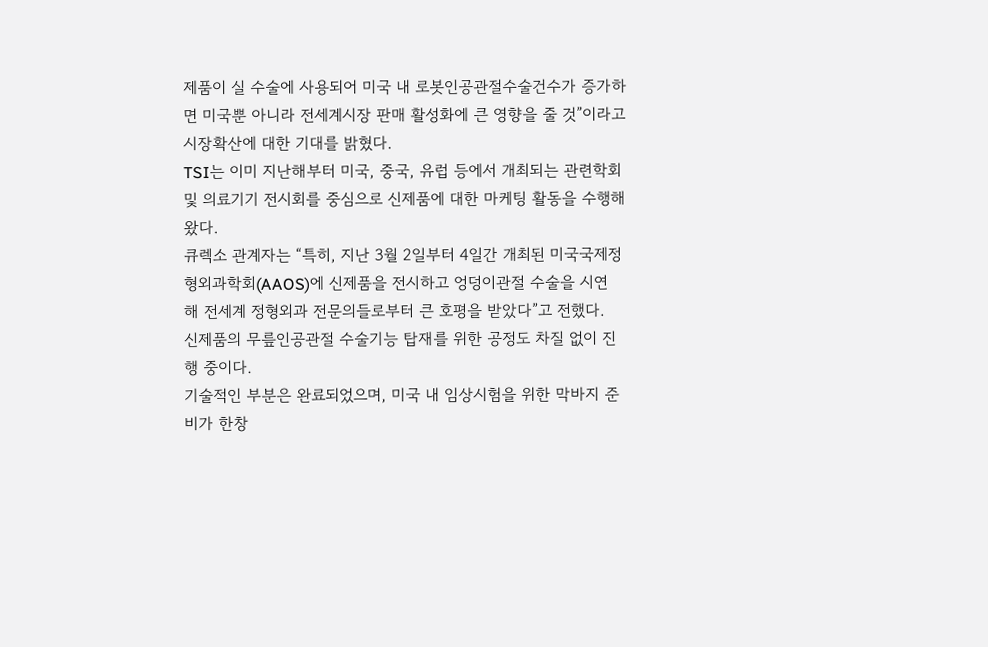제품이 실 수술에 사용되어 미국 내 로봇인공관절수술건수가 증가하면 미국뿐 아니라 전세계시장 판매 활성화에 큰 영향을 줄 것”이라고 시장확산에 대한 기대를 밝혔다.
TSI는 이미 지난해부터 미국, 중국, 유럽 등에서 개최되는 관련학회 및 의료기기 전시회를 중심으로 신제품에 대한 마케팅 활동을 수행해 왔다.
큐렉소 관계자는 “특히, 지난 3월 2일부터 4일간 개최된 미국국제정형외과학회(AAOS)에 신제품을 전시하고 엉덩이관절 수술을 시연 해 전세계 정형외과 전문의들로부터 큰 호평을 받았다”고 전했다.
신제품의 무릎인공관절 수술기능 탑재를 위한 공정도 차질 없이 진행 중이다.
기술적인 부분은 완료되었으며, 미국 내 임상시험을 위한 막바지 준비가 한창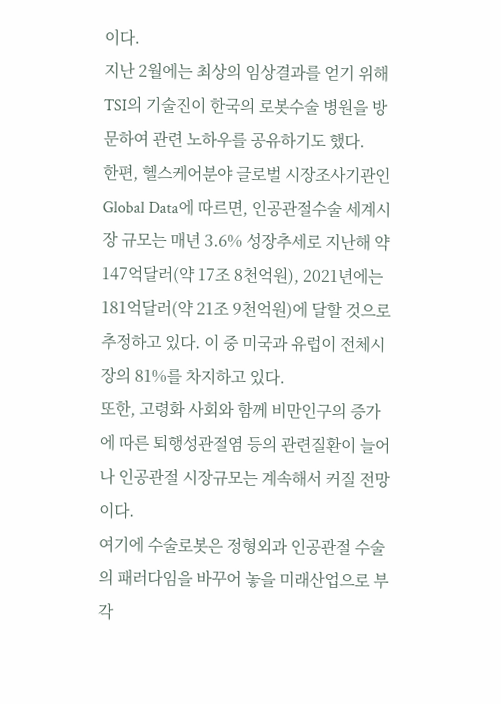이다.
지난 2월에는 최상의 임상결과를 얻기 위해 TSI의 기술진이 한국의 로봇수술 병원을 방문하여 관련 노하우를 공유하기도 했다.
한편, 헬스케어분야 글로벌 시장조사기관인 Global Data에 따르면, 인공관절수술 세계시장 규모는 매년 3.6% 성장추세로 지난해 약 147억달러(약 17조 8천억원), 2021년에는 181억달러(약 21조 9천억원)에 달할 것으로 추정하고 있다. 이 중 미국과 유럽이 전체시장의 81%를 차지하고 있다.
또한, 고령화 사회와 함께 비만인구의 증가에 따른 퇴행성관절염 등의 관련질환이 늘어나 인공관절 시장규모는 계속해서 커질 전망이다.
여기에 수술로봇은 정형외과 인공관절 수술의 패러다임을 바꾸어 놓을 미래산업으로 부각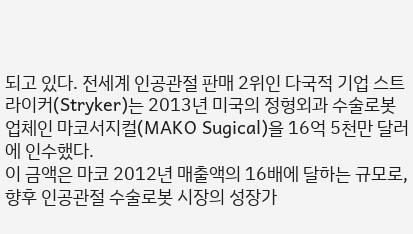되고 있다. 전세계 인공관절 판매 2위인 다국적 기업 스트라이커(Stryker)는 2013년 미국의 정형외과 수술로봇 업체인 마코서지컬(MAKO Sugical)을 16억 5천만 달러에 인수했다.
이 금액은 마코 2012년 매출액의 16배에 달하는 규모로, 향후 인공관절 수술로봇 시장의 성장가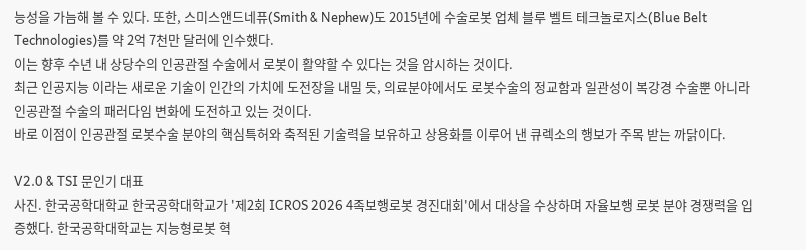능성을 가늠해 볼 수 있다. 또한, 스미스앤드네퓨(Smith & Nephew)도 2015년에 수술로봇 업체 블루 벨트 테크놀로지스(Blue Belt Technologies)를 약 2억 7천만 달러에 인수했다.
이는 향후 수년 내 상당수의 인공관절 수술에서 로봇이 활약할 수 있다는 것을 암시하는 것이다.
최근 인공지능 이라는 새로운 기술이 인간의 가치에 도전장을 내밀 듯, 의료분야에서도 로봇수술의 정교함과 일관성이 복강경 수술뿐 아니라 인공관절 수술의 패러다임 변화에 도전하고 있는 것이다.
바로 이점이 인공관절 로봇수술 분야의 핵심특허와 축적된 기술력을 보유하고 상용화를 이루어 낸 큐렉소의 행보가 주목 받는 까닭이다.

V2.0 & TSI 문인기 대표
사진. 한국공학대학교 한국공학대학교가 '제2회 ICROS 2026 4족보행로봇 경진대회'에서 대상을 수상하며 자율보행 로봇 분야 경쟁력을 입증했다. 한국공학대학교는 지능형로봇 혁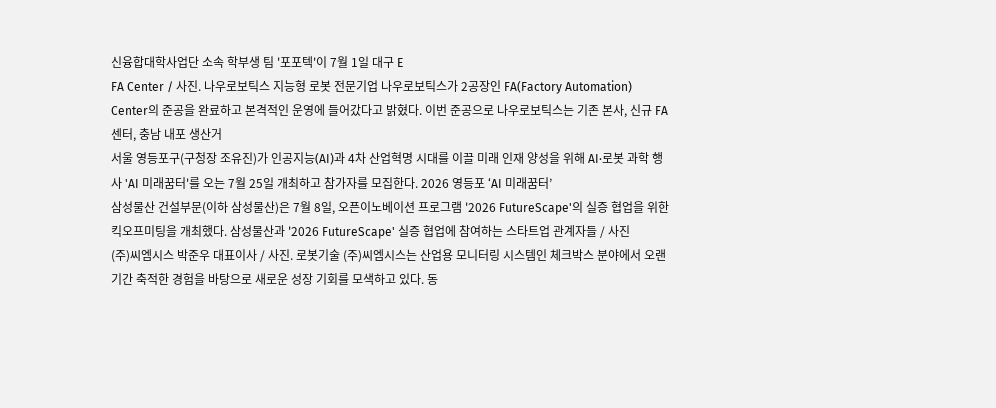신융합대학사업단 소속 학부생 팀 '포포텍'이 7월 1일 대구 E
FA Center / 사진. 나우로보틱스 지능형 로봇 전문기업 나우로보틱스가 2공장인 FA(Factory Automation) Center의 준공을 완료하고 본격적인 운영에 들어갔다고 밝혔다. 이번 준공으로 나우로보틱스는 기존 본사, 신규 FA센터, 충남 내포 생산거
서울 영등포구(구청장 조유진)가 인공지능(AI)과 4차 산업혁명 시대를 이끌 미래 인재 양성을 위해 AI·로봇 과학 행사 'AI 미래꿈터'를 오는 7월 25일 개최하고 참가자를 모집한다. 2026 영등포 ‘AI 미래꿈터’
삼성물산 건설부문(이하 삼성물산)은 7월 8일, 오픈이노베이션 프로그램 '2026 FutureScape'의 실증 협업을 위한 킥오프미팅을 개최했다. 삼성물산과 '2026 FutureScape' 실증 협업에 참여하는 스타트업 관계자들 / 사진
(주)씨엠시스 박준우 대표이사 / 사진. 로봇기술 (주)씨엠시스는 산업용 모니터링 시스템인 체크박스 분야에서 오랜 기간 축적한 경험을 바탕으로 새로운 성장 기회를 모색하고 있다. 동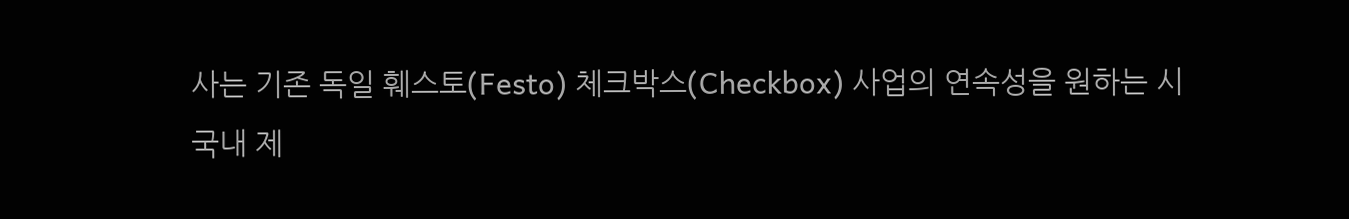사는 기존 독일 훼스토(Festo) 체크박스(Checkbox) 사업의 연속성을 원하는 시
국내 제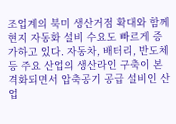조업계의 북미 생산거점 확대와 함께 현지 자동화 설비 수요도 빠르게 증가하고 있다. 자동차, 배터리, 반도체 등 주요 산업의 생산라인 구축이 본격화되면서 압축공기 공급 설비인 산업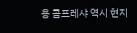용 콤프레샤 역시 현지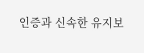인증과 신속한 유지보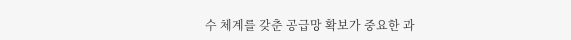수 체계를 갖춘 공급망 확보가 중요한 과